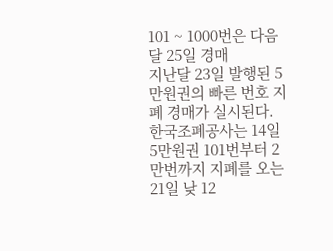101 ~ 1000번은 다음달 25일 경매
지난달 23일 발행된 5만원권의 빠른 번호 지폐 경매가 실시된다.
한국조폐공사는 14일 5만원권 101번부터 2만번까지 지폐를 오는 21일 낮 12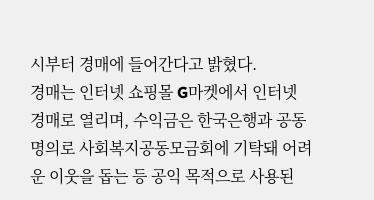시부터 경매에 들어간다고 밝혔다.
경매는 인터넷 쇼핑몰 G마켓에서 인터넷 경매로 열리며, 수익금은 한국은행과 공동명의로 사회복지공동모금회에 기탁돼 어려운 이웃을 돕는 등 공익 목적으로 사용된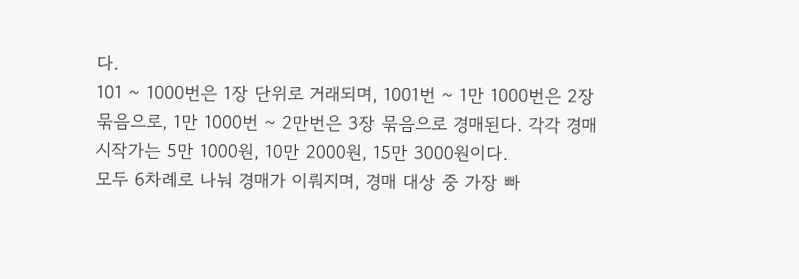다.
101 ~ 1000번은 1장 단위로 거래되며, 1001번 ~ 1만 1000번은 2장 묶음으로, 1만 1000번 ~ 2만번은 3장 묶음으로 경매된다. 각각 경매 시작가는 5만 1000원, 10만 2000원, 15만 3000원이다.
모두 6차례로 나눠 경매가 이뤄지며, 경매 대상 중 가장 빠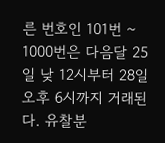른 번호인 101번 ~ 1000번은 다음달 25일 낮 12시부터 28일 오후 6시까지 거래된다. 유찰분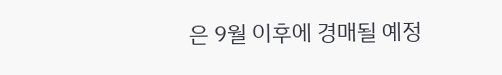은 9월 이후에 경매될 예정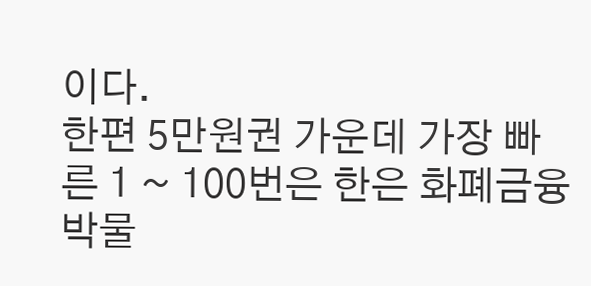이다.
한편 5만원권 가운데 가장 빠른 1 ~ 100번은 한은 화폐금융박물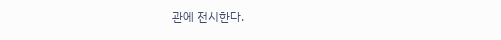관에 전시한다.